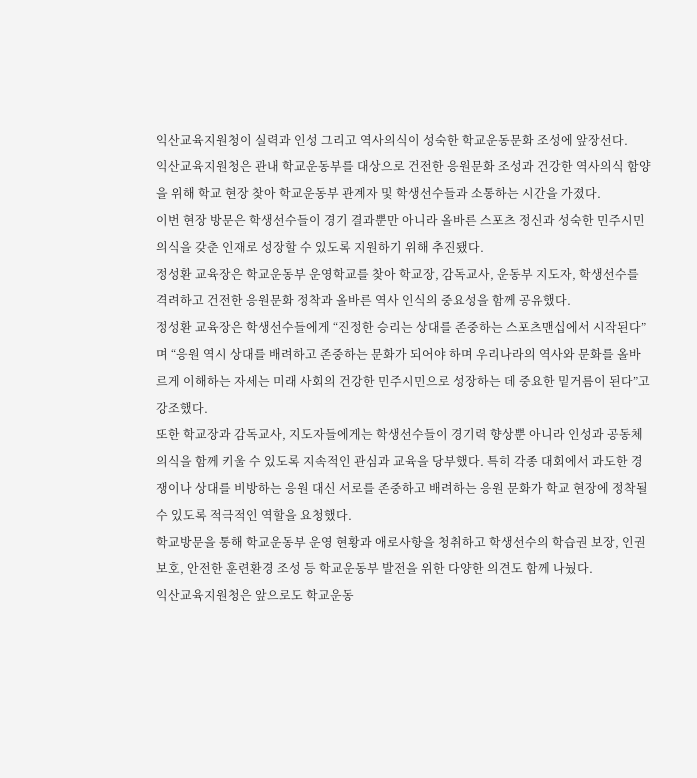익산교육지원청이 실력과 인성 그리고 역사의식이 성숙한 학교운동문화 조성에 앞장선다.
익산교육지원청은 관내 학교운동부를 대상으로 건전한 응원문화 조성과 건강한 역사의식 함양을 위해 학교 현장 찾아 학교운동부 관계자 및 학생선수들과 소통하는 시간을 가졌다.
이번 현장 방문은 학생선수들이 경기 결과뿐만 아니라 올바른 스포츠 정신과 성숙한 민주시민의식을 갖춘 인재로 성장할 수 있도록 지원하기 위해 추진됐다.
정성환 교육장은 학교운동부 운영학교를 찾아 학교장, 감독교사, 운동부 지도자, 학생선수를 격려하고 건전한 응원문화 정착과 올바른 역사 인식의 중요성을 함께 공유했다.
정성환 교육장은 학생선수들에게 “진정한 승리는 상대를 존중하는 스포츠맨십에서 시작된다”며 “응원 역시 상대를 배려하고 존중하는 문화가 되어야 하며 우리나라의 역사와 문화를 올바르게 이해하는 자세는 미래 사회의 건강한 민주시민으로 성장하는 데 중요한 밑거름이 된다”고 강조했다.
또한 학교장과 감독교사, 지도자들에게는 학생선수들이 경기력 향상뿐 아니라 인성과 공동체 의식을 함께 키울 수 있도록 지속적인 관심과 교육을 당부했다. 특히 각종 대회에서 과도한 경쟁이나 상대를 비방하는 응원 대신 서로를 존중하고 배려하는 응원 문화가 학교 현장에 정착될 수 있도록 적극적인 역할을 요청했다.
학교방문을 통해 학교운동부 운영 현황과 애로사항을 청취하고 학생선수의 학습권 보장, 인권 보호, 안전한 훈련환경 조성 등 학교운동부 발전을 위한 다양한 의견도 함께 나눴다.
익산교육지원청은 앞으로도 학교운동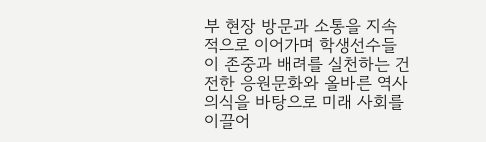부 현장 방문과 소통을 지속적으로 이어가며 학생선수들이 존중과 배려를 실천하는 건전한 응원문화와 올바른 역사의식을 바탕으로 미래 사회를 이끌어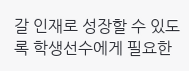갈 인재로 성장할 수 있도록 학생선수에게 필요한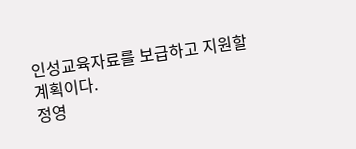인성교육자료를 보급하고 지원할 계획이다.
정영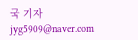국 기자 jyg5909@naver.com